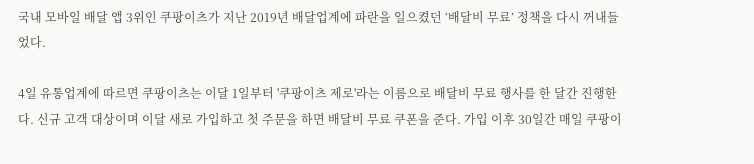국내 모바일 배달 앱 3위인 쿠팡이츠가 지난 2019년 배달업계에 파란을 일으켰던 ‘배달비 무료’ 정책을 다시 꺼내들었다.

4일 유통업계에 따르면 쿠팡이츠는 이달 1일부터 '쿠팡이츠 제로'라는 이름으로 배달비 무료 행사를 한 달간 진행한다. 신규 고객 대상이며 이달 새로 가입하고 첫 주문을 하면 배달비 무료 쿠폰을 준다. 가입 이후 30일간 매일 쿠팡이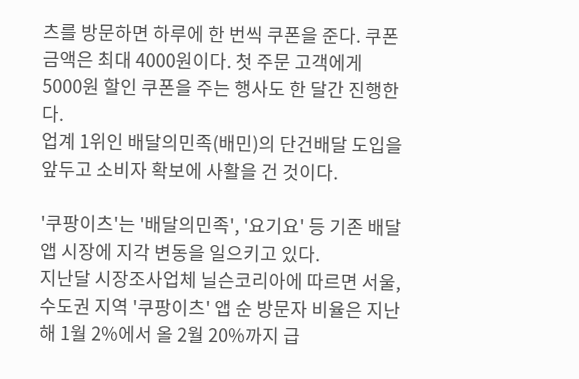츠를 방문하면 하루에 한 번씩 쿠폰을 준다. 쿠폰 금액은 최대 4000원이다. 첫 주문 고객에게 5000원 할인 쿠폰을 주는 행사도 한 달간 진행한다.
업계 1위인 배달의민족(배민)의 단건배달 도입을 앞두고 소비자 확보에 사활을 건 것이다.

'쿠팡이츠'는 '배달의민족', '요기요' 등 기존 배달 앱 시장에 지각 변동을 일으키고 있다.
지난달 시장조사업체 닐슨코리아에 따르면 서울, 수도권 지역 '쿠팡이츠' 앱 순 방문자 비율은 지난해 1월 2%에서 올 2월 20%까지 급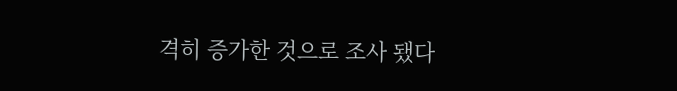격히 증가한 것으로 조사 됐다